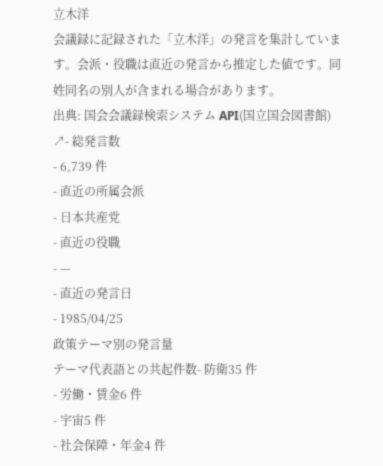立木洋
会議録に記録された「立木洋」の発言を集計しています。会派・役職は直近の発言から推定した値です。同姓同名の別人が含まれる場合があります。
出典: 国会会議録検索システム API(国立国会図書館) ↗- 総発言数
- 6,739 件
- 直近の所属会派
- 日本共産党
- 直近の役職
- —
- 直近の発言日
- 1985/04/25
政策テーマ別の発言量
テーマ代表語との共起件数- 防衛35 件
- 労働・賃金6 件
- 宇宙5 件
- 社会保障・年金4 件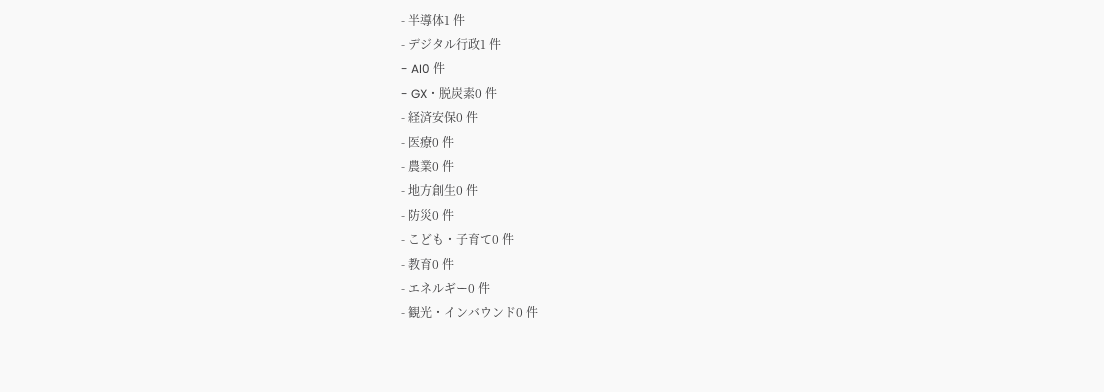- 半導体1 件
- デジタル行政1 件
- AI0 件
- GX・脱炭素0 件
- 経済安保0 件
- 医療0 件
- 農業0 件
- 地方創生0 件
- 防災0 件
- こども・子育て0 件
- 教育0 件
- エネルギー0 件
- 観光・インバウンド0 件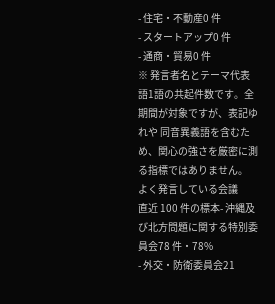- 住宅・不動産0 件
- スタートアップ0 件
- 通商・貿易0 件
※ 発言者名とテーマ代表語1語の共起件数です。全期間が対象ですが、表記ゆれや 同音異義語を含むため、関心の強さを厳密に測る指標ではありません。
よく発言している会議
直近 100 件の標本- 沖縄及び北方問題に関する特別委員会78 件・78%
- 外交・防衛委員会21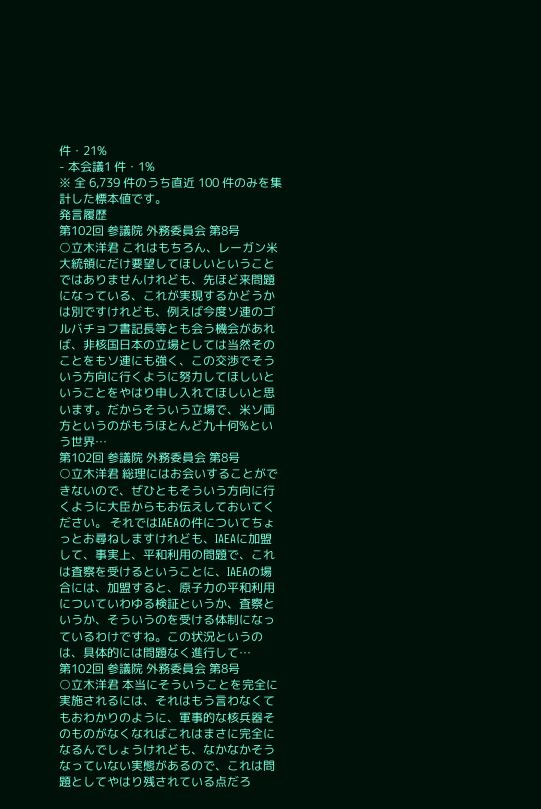件・21%
- 本会議1 件・1%
※ 全 6,739 件のうち直近 100 件のみを集計した標本値です。
発言履歴
第102回 参議院 外務委員会 第8号
○立木洋君 これはもちろん、レーガン米大統領にだけ要望してほしいということではありませんけれども、先ほど来問題になっている、これが実現するかどうかは別ですけれども、例えば今度ソ連のゴルバチョフ書記長等とも会う機会があれば、非核国日本の立場としては当然そのことをもソ連にも強く、この交渉でそういう方向に行くように努力してほしいということをやはり申し入れてほしいと思います。だからそういう立場で、米ソ両方というのがもうほとんど九十何%という世界…
第102回 参議院 外務委員会 第8号
○立木洋君 総理にはお会いすることができないので、ぜひともそういう方向に行くように大臣からもお伝えしておいてください。 それではIAEAの件についてちょっとお尋ねしますけれども、IAEAに加盟して、事実上、平和利用の問題で、これは査察を受けるということに、IAEAの場合には、加盟すると、原子力の平和利用についていわゆる検証というか、査察というか、そういうのを受ける体制になっているわけですね。この状況というのは、具体的には問題なく進行して…
第102回 参議院 外務委員会 第8号
○立木洋君 本当にそういうことを完全に実施されるには、それはもう言わなくてもおわかりのように、軍事的な核兵器そのものがなくなればこれはまさに完全になるんでしょうけれども、なかなかそうなっていない実態があるので、これは問題としてやはり残されている点だろ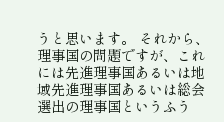うと思います。 それから、理事国の問題ですが、これには先進理事国あるいは地域先進理事国あるいは総会選出の理事国というふう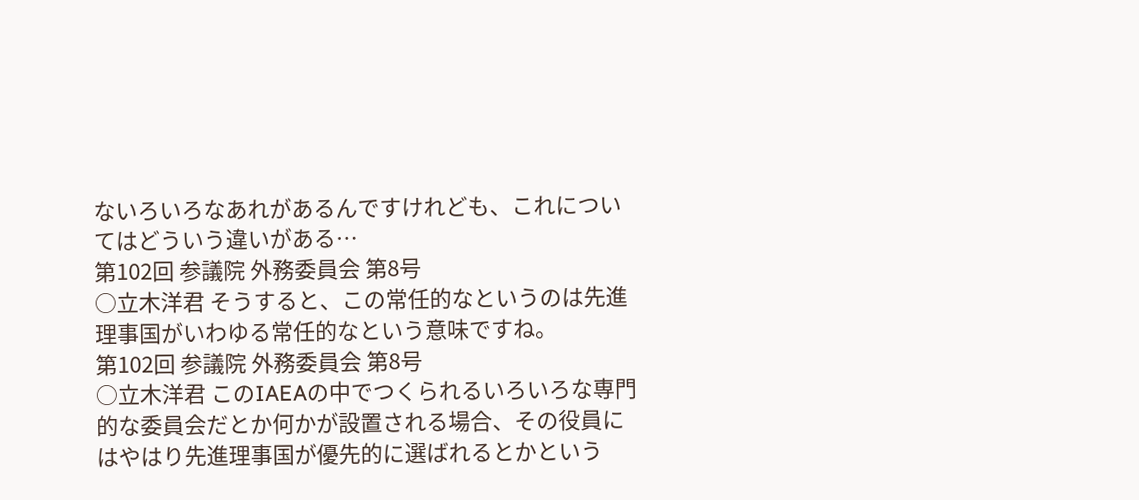ないろいろなあれがあるんですけれども、これについてはどういう違いがある…
第102回 参議院 外務委員会 第8号
○立木洋君 そうすると、この常任的なというのは先進理事国がいわゆる常任的なという意味ですね。
第102回 参議院 外務委員会 第8号
○立木洋君 このIAEAの中でつくられるいろいろな専門的な委員会だとか何かが設置される場合、その役員にはやはり先進理事国が優先的に選ばれるとかという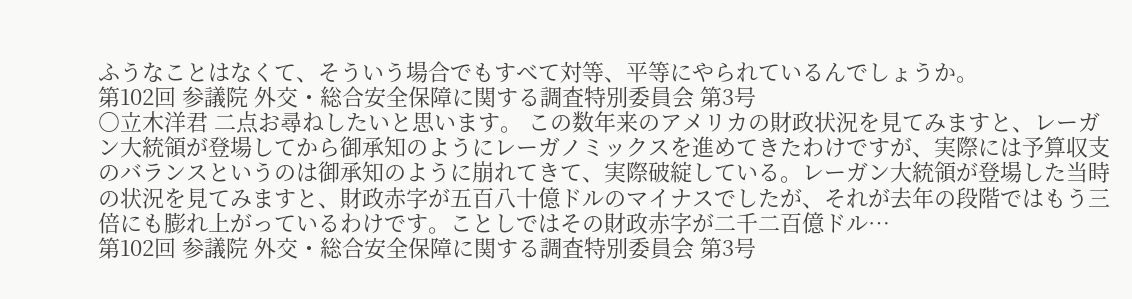ふうなことはなくて、そういう場合でもすべて対等、平等にやられているんでしょうか。
第102回 参議院 外交・総合安全保障に関する調査特別委員会 第3号
○立木洋君 二点お尋ねしたいと思います。 この数年来のアメリカの財政状況を見てみますと、レーガン大統領が登場してから御承知のようにレーガノミックスを進めてきたわけですが、実際には予算収支のバランスというのは御承知のように崩れてきて、実際破綻している。レーガン大統領が登場した当時の状況を見てみますと、財政赤字が五百八十億ドルのマイナスでしたが、それが去年の段階ではもう三倍にも膨れ上がっているわけです。ことしではその財政赤字が二千二百億ドル…
第102回 参議院 外交・総合安全保障に関する調査特別委員会 第3号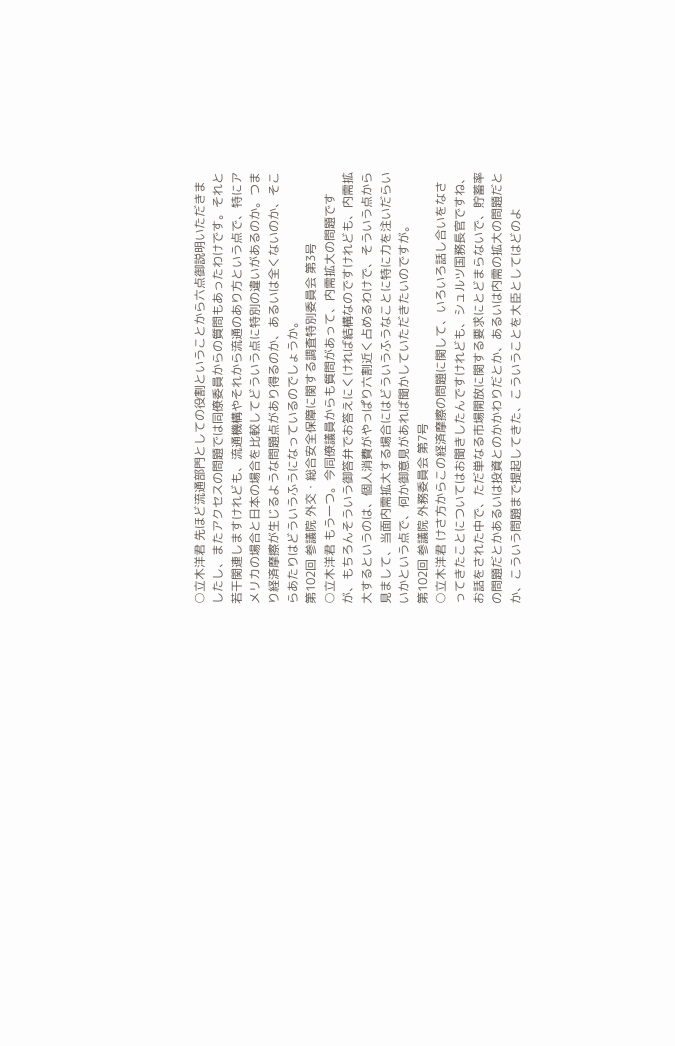○立木洋君 先ほど流通部門としての役割ということから六点御説明いただきましたし、またアクセスの問題では同僚委員からの質問もあったわけです。それと若干関連しますけれども、流通機構やそれから流通のあり方という点で、特にアメリカの場合と日本の場合を比較してどういう点に特別の違いがあるのか。つまり経済摩擦が生じるような問題点があり得るのか、あるいは全くないのか、そこらあたりはどういうふうになっているのでしょうか。
第102回 参議院 外交・総合安全保障に関する調査特別委員会 第3号
○立木洋君 もう一つ。今同僚議員からも質問があって、内需拡大の問題ですが、もちろんそういう御答弁でお答えにくければ結構なのですけれども、内需拡大するというのは、個人消費がやっぱり六割近く占めるわけで、そういう点から見まして、当面内需拡大する場合にはどういうふうなことに特に力を注いだらいいかという点で、何か御意見があれば聞かしていただきたいのですが。
第102回 参議院 外務委員会 第7号
○立木洋君 けさ方からこの経済摩擦の問題に関して、いろいろ話し合いをなさってきたことについてはお聞きしたんですけれども、シュルツ国務長官ですね、お話をされた中で、ただ単なる市場開放に関する要求にとどまらないで、貯蓄率の問題だとかあるいは投資とのかかわりだとか、あるいは内需の拡大の問題だとか、こういう問題まで提起してきた、こういうことを大臣としてはどのよ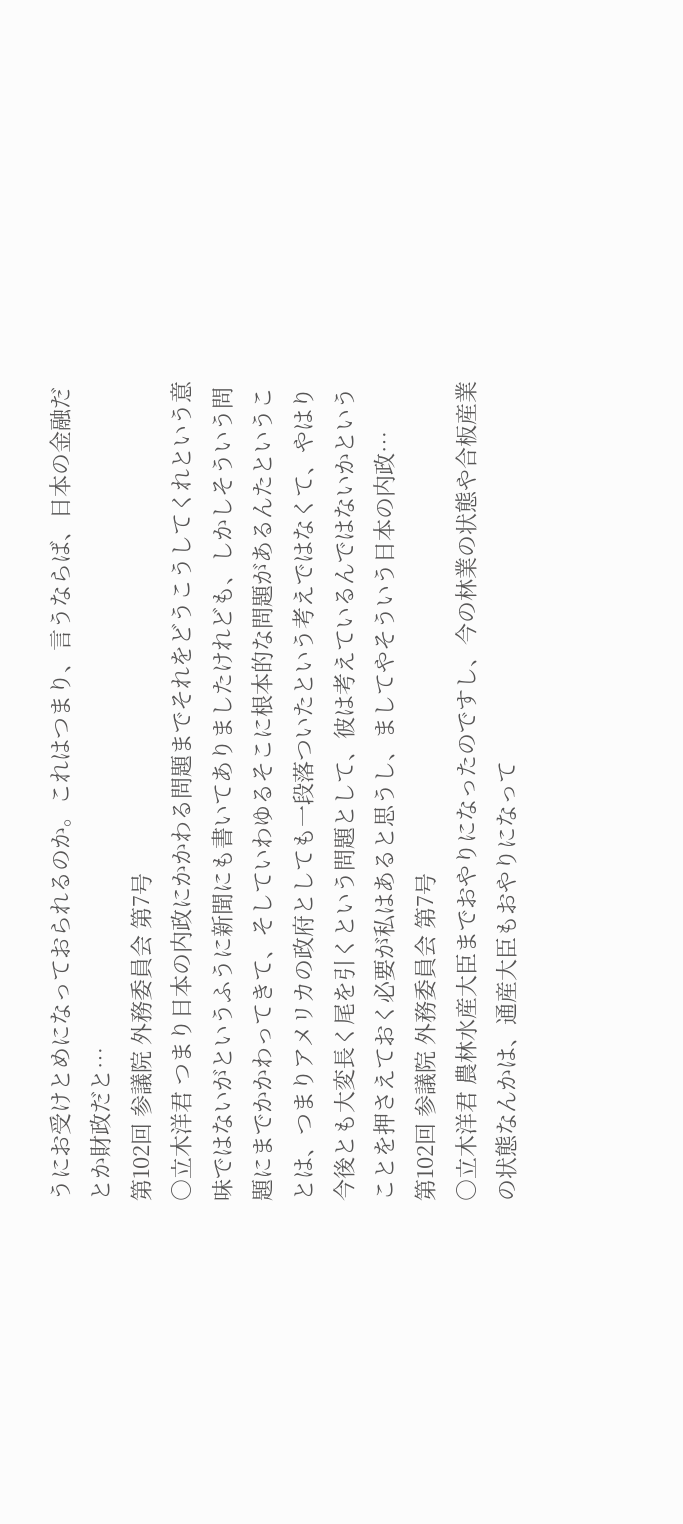うにお受けとめになっておられるのか。これはつまり、言うならば、日本の金融だとか財政だと…
第102回 参議院 外務委員会 第7号
○立木洋君 つまり日本の内政にかかわる問題までそれをどうこうしてくれという意味ではないがというふうに新聞にも書いてありましたけれども、しかしそういう問題にまでかかわってきて、そしていわゆるそこに根本的な問題があるんたということは、つまりアメリカの政府としても一段落ついたという考えではなくて、やはり今後とも大変長く尾を引くという問題として、彼は考えているんではないかということを押さえておく必要が私はあると思うし、ましてやそういう日本の内政…
第102回 参議院 外務委員会 第7号
○立木洋君 農林水産大臣までおやりになったのですし、今の林業の状態や合板産業の状態なんかは、通産大臣もおやりになって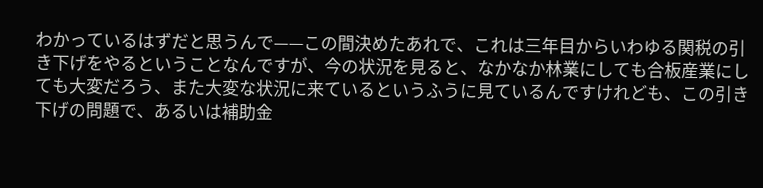わかっているはずだと思うんで——この間決めたあれで、これは三年目からいわゆる関税の引き下げをやるということなんですが、今の状況を見ると、なかなか林業にしても合板産業にしても大変だろう、また大変な状況に来ているというふうに見ているんですけれども、この引き下げの問題で、あるいは補助金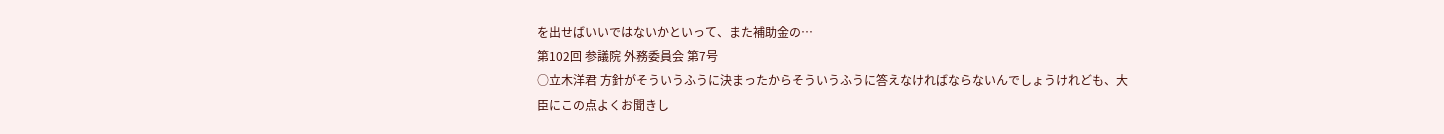を出せばいいではないかといって、また補助金の…
第102回 参議院 外務委員会 第7号
○立木洋君 方針がそういうふうに決まったからそういうふうに答えなければならないんでしょうけれども、大臣にこの点よくお聞きし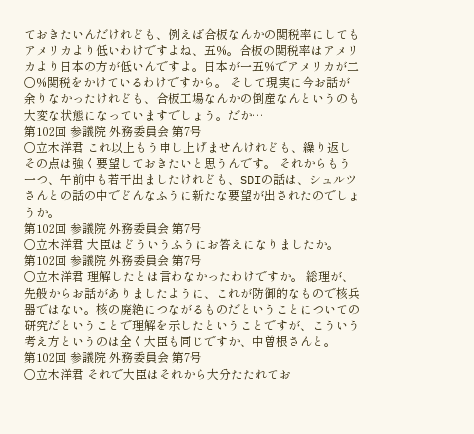ておきたいんだけれども、例えば合板なんかの関税率にしてもアメリカより低いわけですよね、五%。合板の関税率はアメリカより日本の方が低いんですよ。日本が一五%でアメリカが二〇%関税をかけているわけですから。 そして現実に今お話が余りなかったけれども、合板工場なんかの倒産なんというのも大変な状態になっていますでしょう。だか…
第102回 参議院 外務委員会 第7号
○立木洋君 これ以上もう申し上げませんけれども、繰り返しその点は強く要望しておきたいと思うんです。 それからもう一つ、午前中も若干出ましたけれども、SDIの話は、シュルツさんとの話の中でどんなふうに新たな要望が出されたのでしょうか。
第102回 参議院 外務委員会 第7号
○立木洋君 大臣はどういうふうにお答えになりましたか。
第102回 参議院 外務委員会 第7号
○立木洋君 理解したとは言わなかったわけですか。 総理が、先般からお話がありましたように、これが防御的なもので核兵器ではない。核の廃絶につながるものだということについての研究だということで理解を示したということですが、こういう考え方というのは全く大臣も同じですか、中曽根さんと。
第102回 参議院 外務委員会 第7号
○立木洋君 それで大臣はそれから大分たたれてお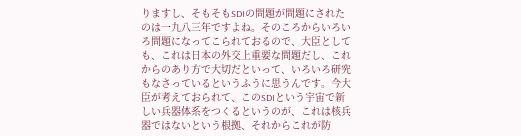りますし、そもそもSDIの問題が問題にされたのは一九八三年ですよね。そのころからいろいろ問題になってこられておるので、大臣としても、これは日本の外交上重要な問題だし、これからのあり方で大切だといって、いろいろ研究もなさっているというふうに思うんです。今大臣が考えておられて、このSDIという宇宙で新しい兵器体系をつくるというのが、これは核兵器ではないという根拠、それからこれが防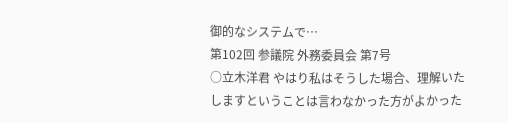御的なシステムで…
第102回 参議院 外務委員会 第7号
○立木洋君 やはり私はそうした場合、理解いたしますということは言わなかった方がよかった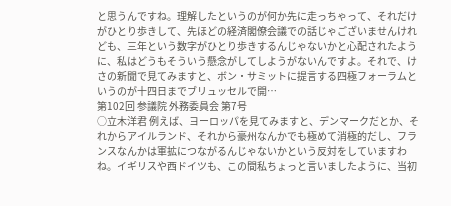と思うんですね。理解したというのが何か先に走っちゃって、それだけがひとり歩きして、先ほどの経済閣僚会議での話じゃございませんけれども、三年という数字がひとり歩きするんじゃないかと心配されたように、私はどうもそういう懸念がしてしようがないんですよ。それで、けさの新聞で見てみますと、ボン・サミットに提言する四極フォーラムというのが十四日までブリュッセルで開…
第102回 参議院 外務委員会 第7号
○立木洋君 例えば、ヨーロッパを見てみますと、デンマークだとか、それからアイルランド、それから豪州なんかでも極めて消極的だし、フランスなんかは軍拡につながるんじゃないかという反対をしていますわね。イギリスや西ドイツも、この間私ちょっと言いましたように、当初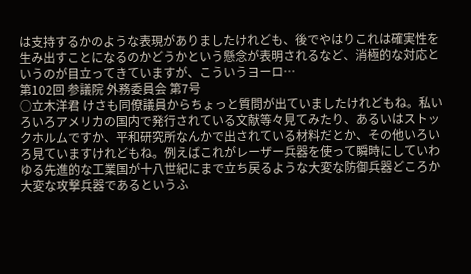は支持するかのような表現がありましたけれども、後でやはりこれは確実性を生み出すことになるのかどうかという懸念が表明されるなど、消極的な対応というのが目立ってきていますが、こういうヨーロ…
第102回 参議院 外務委員会 第7号
○立木洋君 けさも同僚議員からちょっと質問が出ていましたけれどもね。私いろいろアメリカの国内で発行されている文献等々見てみたり、あるいはストックホルムですか、平和研究所なんかで出されている材料だとか、その他いろいろ見ていますけれどもね。例えばこれがレーザー兵器を使って瞬時にしていわゆる先進的な工業国が十八世紀にまで立ち戻るような大変な防御兵器どころか大変な攻撃兵器であるというふ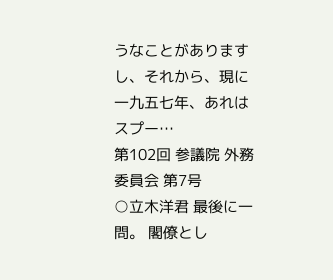うなことがありますし、それから、現に一九五七年、あれはスプー…
第102回 参議院 外務委員会 第7号
○立木洋君 最後に一問。 閣僚とし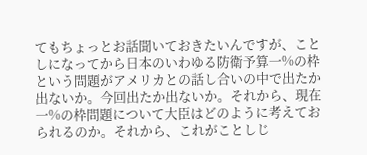てもちょっとお話聞いておきたいんですが、ことしになってから日本のいわゆる防衛予算一%の枠という問題がアメリカとの話し合いの中で出たか出ないか。今回出たか出ないか。それから、現在一%の枠問題について大臣はどのように考えておられるのか。それから、これがことしじ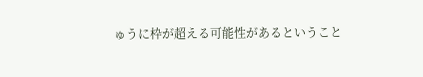ゅうに枠が超える可能性があるということ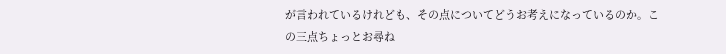が言われているけれども、その点についてどうお考えになっているのか。この三点ちょっとお尋ね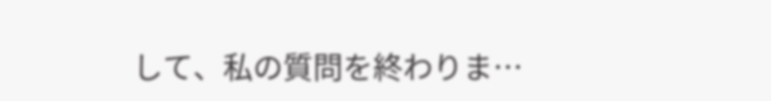して、私の質問を終わりま…